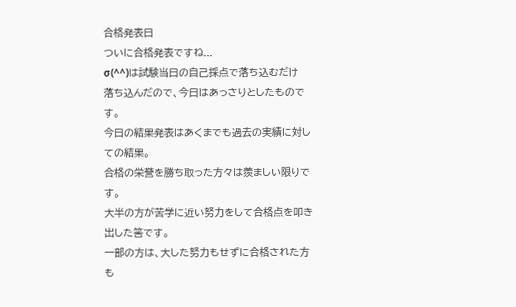合格発表日
ついに合格発表ですね...
σ(^^)は試験当日の自己採点で落ち込むだけ
落ち込んだので、今日はあっさりとしたものです。
今日の結果発表はあくまでも過去の実績に対しての結果。
合格の栄誉を勝ち取った方々は羨ましい限りです。
大半の方が苦学に近い努力をして合格点を叩き出した筈です。
一部の方は、大した努力もせずに合格された方も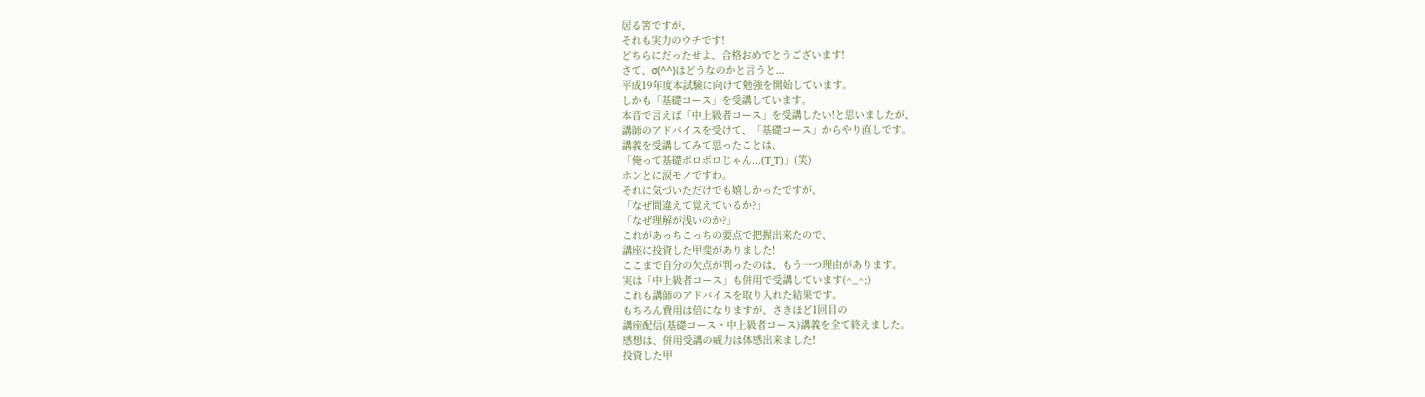居る筈ですが、
それも実力のウチです!
どちらにだったせよ、合格おめでとうございます!
さて、σ(^^)はどうなのかと言うと...
平成19年度本試験に向けて勉強を開始しています。
しかも「基礎コース」を受講しています。
本音で言えば「中上級者コース」を受講したい!と思いましたが、
講師のアドバイスを受けて、「基礎コース」からやり直しです。
講義を受講してみて思ったことは、
「俺って基礎ボロボロじゃん...(T_T)」(笑)
ホンとに涙モノですわ。
それに気づいただけでも嬉しかったですが、
「なぜ間違えて覚えているか?」
「なぜ理解が浅いのか?」
これがあっちこっちの要点で把握出来たので、
講座に投資した甲斐がありました!
ここまで自分の欠点が判ったのは、もう一つ理由があります。
実は「中上級者コース」も併用で受講しています(^_^;)
これも講師のアドバイスを取り入れた結果です。
もちろん費用は倍になりますが、さきほど1回目の
講座配信(基礎コース・中上級者コース)講義を全て終えました。
感想は、併用受講の威力は体感出来ました!
投資した甲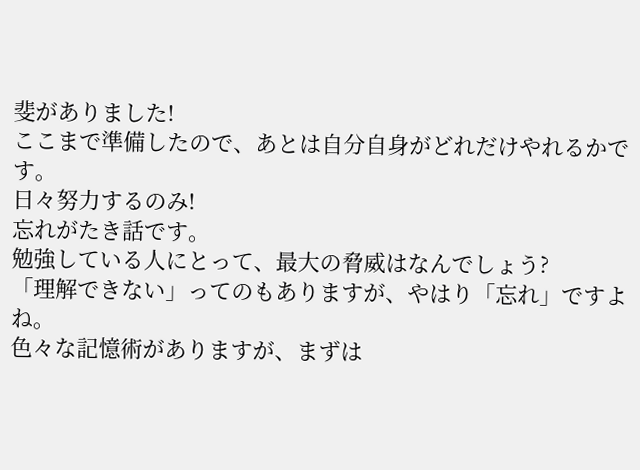斐がありました!
ここまで準備したので、あとは自分自身がどれだけやれるかです。
日々努力するのみ!
忘れがたき話です。
勉強している人にとって、最大の脅威はなんでしょう?
「理解できない」ってのもありますが、やはり「忘れ」ですよね。
色々な記憶術がありますが、まずは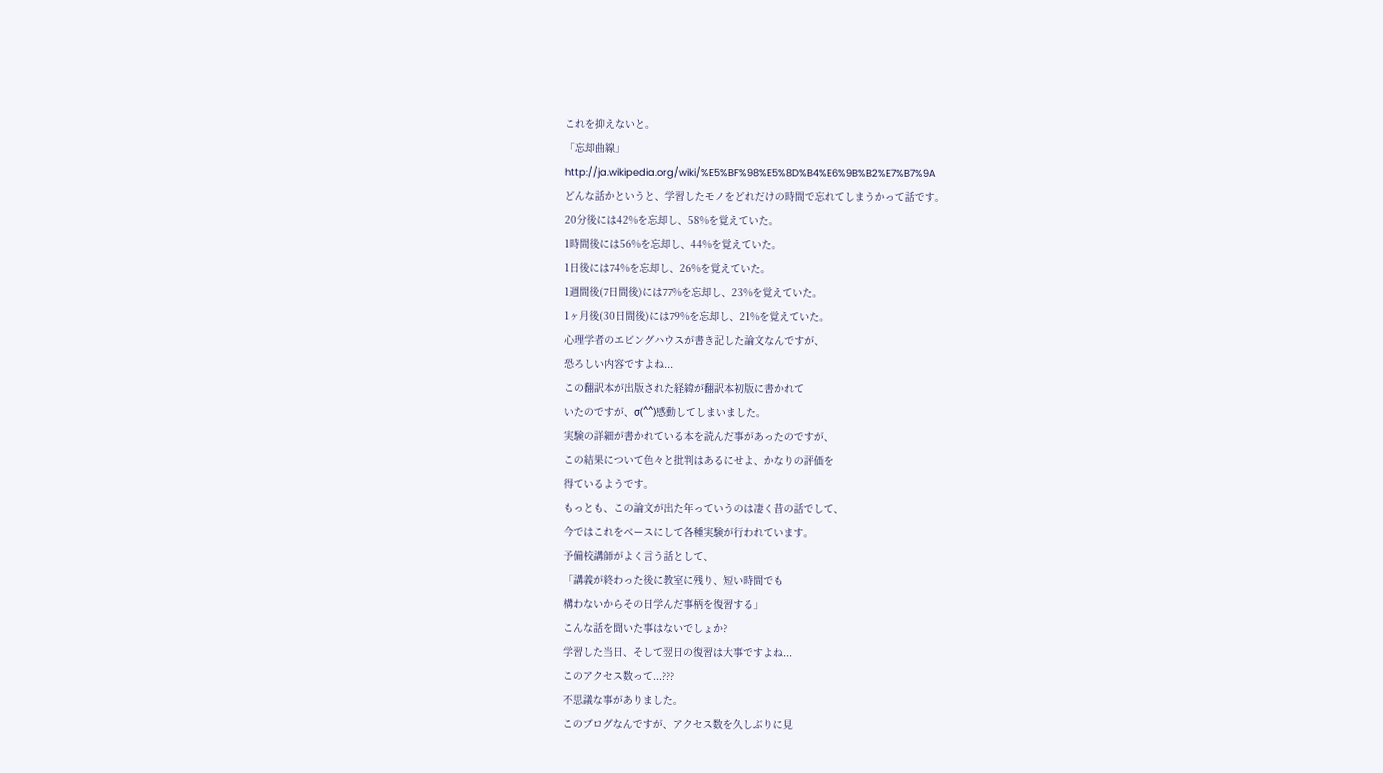これを抑えないと。
「忘却曲線」
http://ja.wikipedia.org/wiki/%E5%BF%98%E5%8D%B4%E6%9B%B2%E7%B7%9A
どんな話かというと、学習したモノをどれだけの時間で忘れてしまうかって話です。
20分後には42%を忘却し、58%を覚えていた。
1時間後には56%を忘却し、44%を覚えていた。
1日後には74%を忘却し、26%を覚えていた。
1週間後(7日間後)には77%を忘却し、23%を覚えていた。
1ヶ月後(30日間後)には79%を忘却し、21%を覚えていた。
心理学者のエビングハウスが書き記した論文なんですが、
恐ろしい内容ですよね...
この翻訳本が出版された経緯が翻訳本初版に書かれて
いたのですが、σ(^^)感動してしまいました。
実験の詳細が書かれている本を読んだ事があったのですが、
この結果について色々と批判はあるにせよ、かなりの評価を
得ているようです。
もっとも、この論文が出た年っていうのは凄く昔の話でして、
今ではこれをベースにして各種実験が行われています。
予備校講師がよく言う話として、
「講義が終わった後に教室に残り、短い時間でも
構わないからその日学んだ事柄を復習する」
こんな話を聞いた事はないでしょか?
学習した当日、そして翌日の復習は大事ですよね...
このアクセス数って...???
不思議な事がありました。
このブログなんですが、アクセス数を久しぶりに見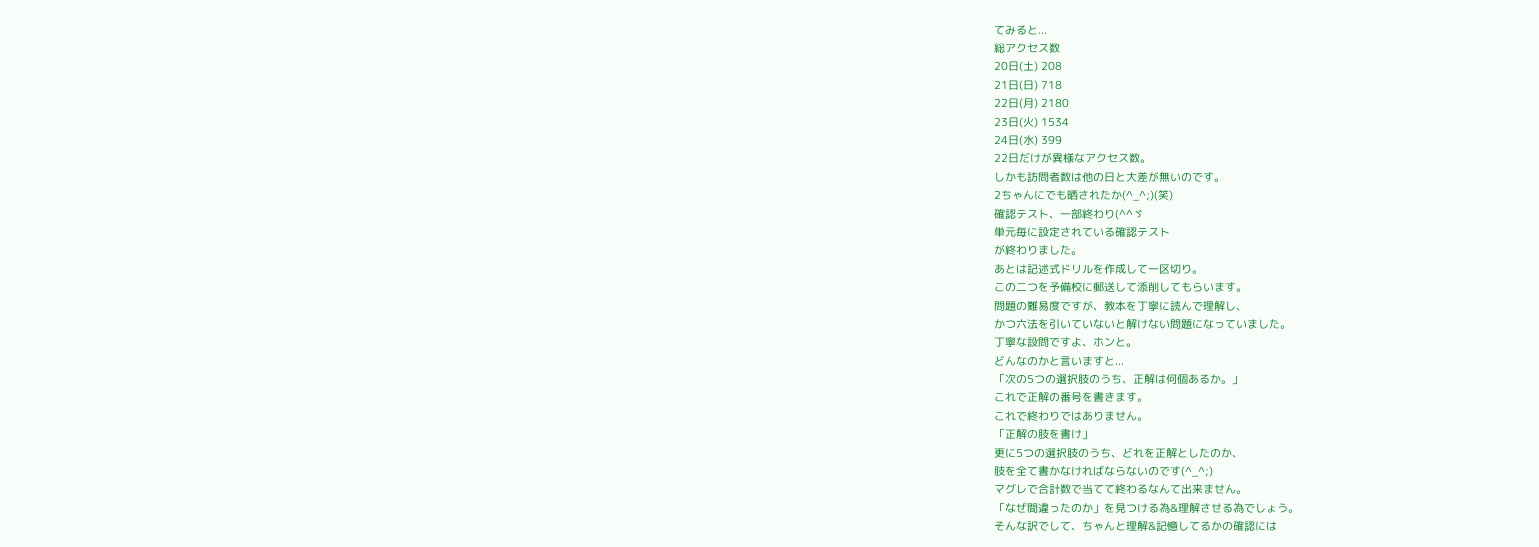てみると...
総アクセス数
20日(土) 208
21日(日) 718
22日(月) 2180
23日(火) 1534
24日(水) 399
22日だけが異様なアクセス数。
しかも訪問者数は他の日と大差が無いのです。
2ちゃんにでも晒されたか(^_^;)(笑)
確認テスト、一部終わり(^^ゞ
単元毎に設定されている確認テスト
が終わりました。
あとは記述式ドリルを作成して一区切り。
この二つを予備校に郵送して添削してもらいます。
問題の難易度ですが、教本を丁寧に読んで理解し、
かつ六法を引いていないと解けない問題になっていました。
丁寧な設問ですよ、ホンと。
どんなのかと言いますと...
「次の5つの選択肢のうち、正解は何個あるか。」
これで正解の番号を書きます。
これで終わりではありません。
「正解の肢を書け」
更に5つの選択肢のうち、どれを正解としたのか、
肢を全て書かなければならないのです(^_^;)
マグレで合計数で当てて終わるなんて出来ません。
「なぜ間違ったのか」を見つける為&理解させる為でしょう。
そんな訳でして、ちゃんと理解&記憶してるかの確認には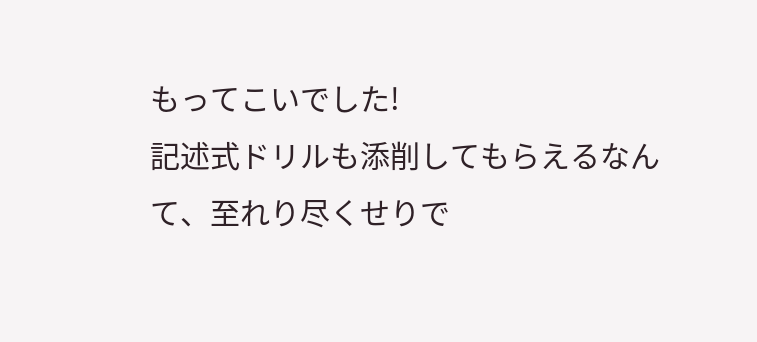もってこいでした!
記述式ドリルも添削してもらえるなんて、至れり尽くせりで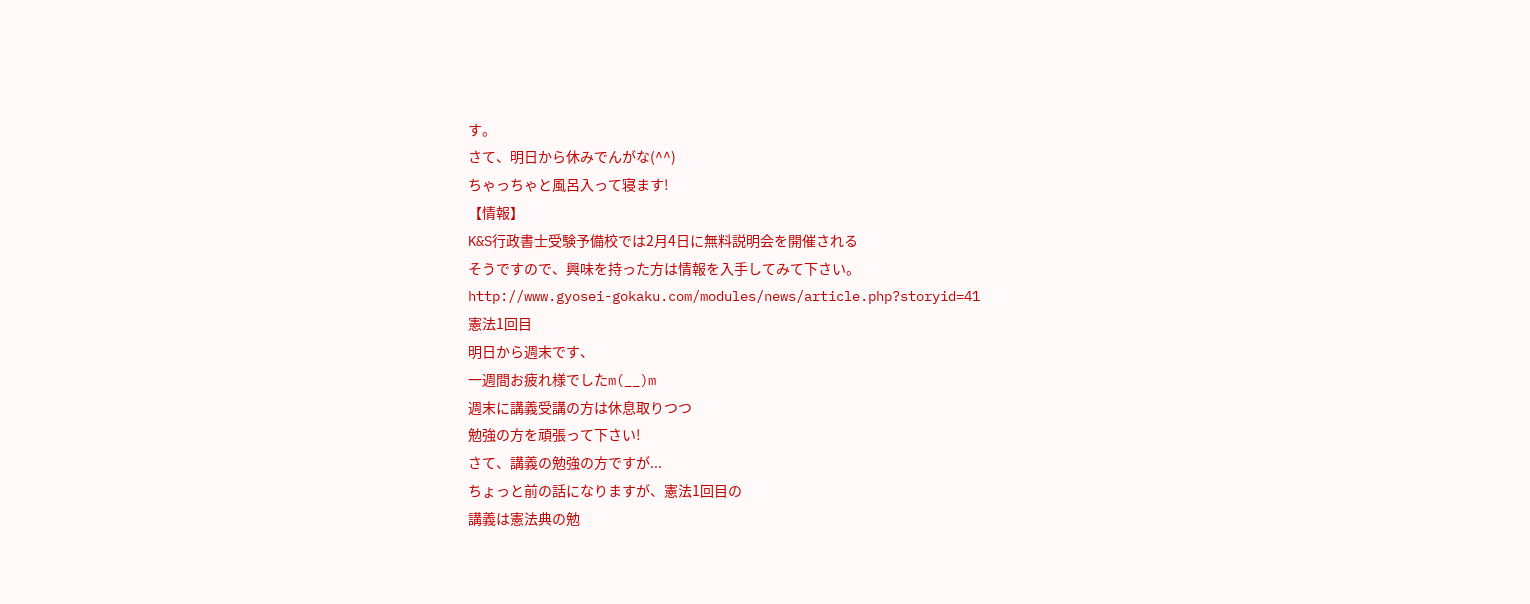す。
さて、明日から休みでんがな(^^)
ちゃっちゃと風呂入って寝ます!
【情報】
K&S行政書士受験予備校では2月4日に無料説明会を開催される
そうですので、興味を持った方は情報を入手してみて下さい。
http://www.gyosei-gokaku.com/modules/news/article.php?storyid=41
憲法1回目
明日から週末です、
一週間お疲れ様でしたm(__)m
週末に講義受講の方は休息取りつつ
勉強の方を頑張って下さい!
さて、講義の勉強の方ですが...
ちょっと前の話になりますが、憲法1回目の
講義は憲法典の勉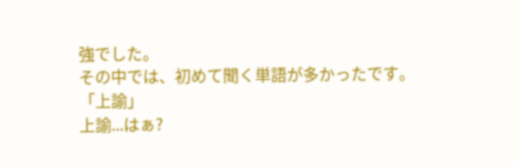強でした。
その中では、初めて聞く単語が多かったです。
「上諭」
上諭...はぁ?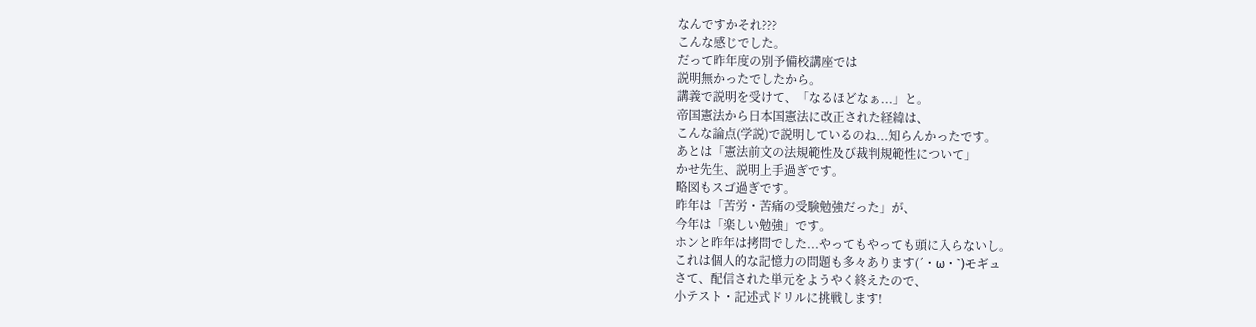なんですかそれ???
こんな感じでした。
だって昨年度の別予備校講座では
説明無かったでしたから。
講義で説明を受けて、「なるほどなぁ...」と。
帝国憲法から日本国憲法に改正された経緯は、
こんな論点(学説)で説明しているのね...知らんかったです。
あとは「憲法前文の法規範性及び裁判規範性について」
かせ先生、説明上手過ぎです。
略図もスゴ過ぎです。
昨年は「苦労・苦痛の受験勉強だった」が、
今年は「楽しい勉強」です。
ホンと昨年は拷問でした...やってもやっても頭に入らないし。
これは個人的な記憶力の問題も多々あります(´・ω・`)モギュ
さて、配信された単元をようやく終えたので、
小テスト・記述式ドリルに挑戦します!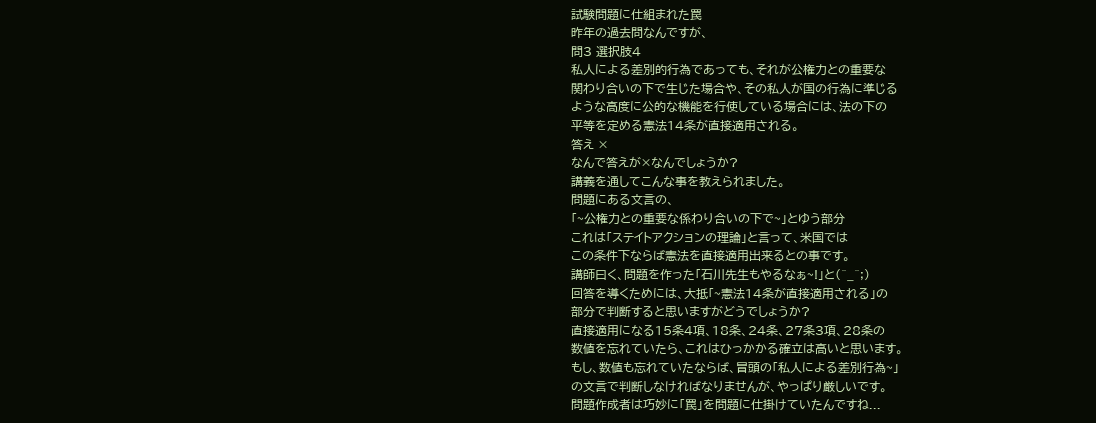試験問題に仕組まれた罠
昨年の過去問なんですが、
問3 選択肢4
私人による差別的行為であっても、それが公権力との重要な
関わり合いの下で生じた場合や、その私人が国の行為に準じる
ような高度に公的な機能を行使している場合には、法の下の
平等を定める憲法14条が直接適用される。
答え ×
なんで答えが×なんでしょうか?
講義を通してこんな事を教えられました。
問題にある文言の、
「~公権力との重要な係わり合いの下で~」とゆう部分
これは「ステイトアクションの理論」と言って、米国では
この条件下ならば憲法を直接適用出来るとの事です。
講師曰く、問題を作った「石川先生もやるなぁ~!」と(^_^;)
回答を導くためには、大抵「~憲法14条が直接適用される」の
部分で判断すると思いますがどうでしょうか?
直接適用になる15条4項、18条、24条、27条3項、28条の
数値を忘れていたら、これはひっかかる確立は高いと思います。
もし、数値も忘れていたならば、冒頭の「私人による差別行為~」
の文言で判断しなければなりませんが、やっぱり厳しいです。
問題作成者は巧妙に「罠」を問題に仕掛けていたんですね...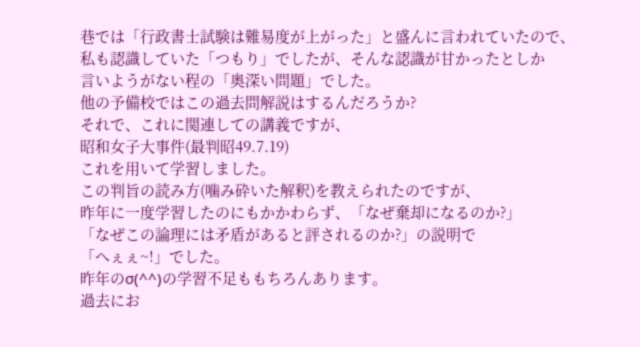巷では「行政書士試験は難易度が上がった」と盛んに言われていたので、
私も認識していた「つもり」でしたが、そんな認識が甘かったとしか
言いようがない程の「奥深い問題」でした。
他の予備校ではこの過去問解説はするんだろうか?
それで、これに関連しての講義ですが、
昭和女子大事件(最判昭49.7.19)
これを用いて学習しました。
この判旨の読み方(噛み砕いた解釈)を教えられたのですが、
昨年に一度学習したのにもかかわらず、「なぜ棄却になるのか?」
「なぜこの論理には矛盾があると評されるのか?」の説明で
「へぇぇ~!」でした。
昨年のσ(^^)の学習不足ももちろんあります。
過去にお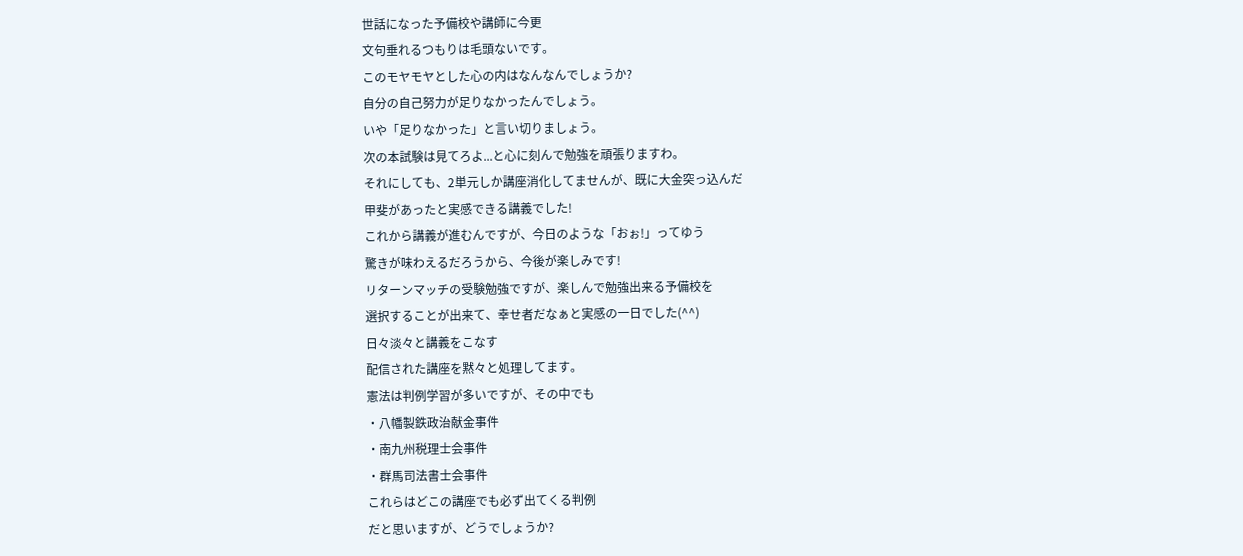世話になった予備校や講師に今更
文句垂れるつもりは毛頭ないです。
このモヤモヤとした心の内はなんなんでしょうか?
自分の自己努力が足りなかったんでしょう。
いや「足りなかった」と言い切りましょう。
次の本試験は見てろよ...と心に刻んで勉強を頑張りますわ。
それにしても、2単元しか講座消化してませんが、既に大金突っ込んだ
甲斐があったと実感できる講義でした!
これから講義が進むんですが、今日のような「おぉ!」ってゆう
驚きが味わえるだろうから、今後が楽しみです!
リターンマッチの受験勉強ですが、楽しんで勉強出来る予備校を
選択することが出来て、幸せ者だなぁと実感の一日でした(^^)
日々淡々と講義をこなす
配信された講座を黙々と処理してます。
憲法は判例学習が多いですが、その中でも
・八幡製鉄政治献金事件
・南九州税理士会事件
・群馬司法書士会事件
これらはどこの講座でも必ず出てくる判例
だと思いますが、どうでしょうか?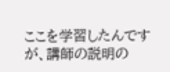ここを学習したんですが、講師の説明の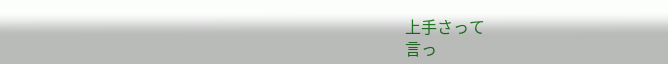上手さって
言っ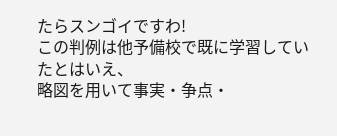たらスンゴイですわ!
この判例は他予備校で既に学習していたとはいえ、
略図を用いて事実・争点・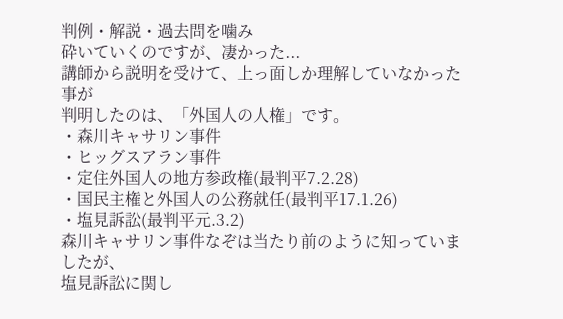判例・解説・過去問を噛み
砕いていくのですが、凄かった...
講師から説明を受けて、上っ面しか理解していなかった事が
判明したのは、「外国人の人権」です。
・森川キャサリン事件
・ヒッグスアラン事件
・定住外国人の地方参政権(最判平7.2.28)
・国民主権と外国人の公務就任(最判平17.1.26)
・塩見訴訟(最判平元.3.2)
森川キャサリン事件なぞは当たり前のように知っていましたが、
塩見訴訟に関し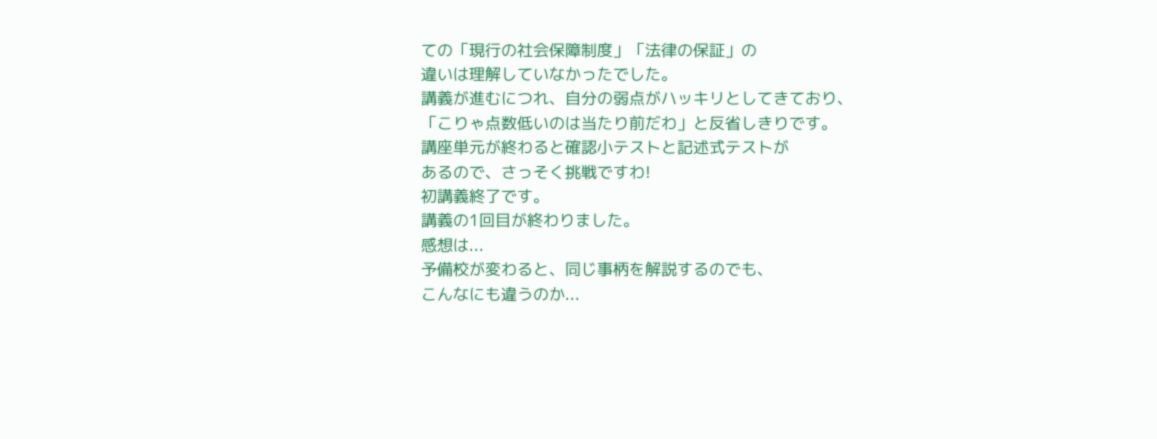ての「現行の社会保障制度」「法律の保証」の
違いは理解していなかったでした。
講義が進むにつれ、自分の弱点がハッキリとしてきており、
「こりゃ点数低いのは当たり前だわ」と反省しきりです。
講座単元が終わると確認小テストと記述式テストが
あるので、さっそく挑戦ですわ!
初講義終了です。
講義の1回目が終わりました。
感想は...
予備校が変わると、同じ事柄を解説するのでも、
こんなにも違うのか...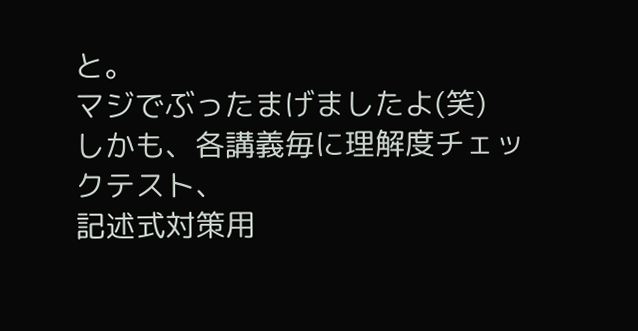と。
マジでぶったまげましたよ(笑)
しかも、各講義毎に理解度チェックテスト、
記述式対策用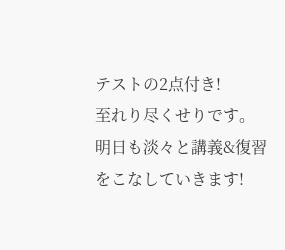テストの2点付き!
至れり尽くせりです。
明日も淡々と講義&復習をこなしていきます!